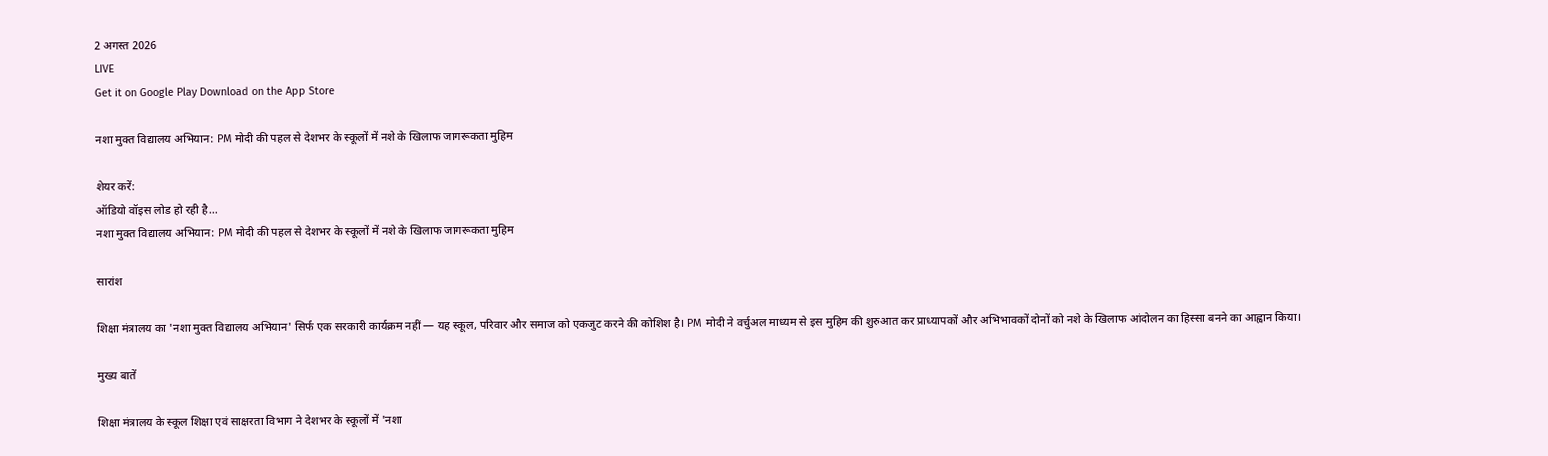2 अगस्त 2026
LIVE
Get it on Google Play Download on the App Store

नशा मुक्त विद्यालय अभियान: PM मोदी की पहल से देशभर के स्कूलों में नशे के खिलाफ जागरूकता मुहिम

शेयर करें:
ऑडियो वॉइस लोड हो रही है…
नशा मुक्त विद्यालय अभियान: PM मोदी की पहल से देशभर के स्कूलों में नशे के खिलाफ जागरूकता मुहिम

सारांश

शिक्षा मंत्रालय का 'नशा मुक्त विद्यालय अभियान' सिर्फ एक सरकारी कार्यक्रम नहीं — यह स्कूल, परिवार और समाज को एकजुट करने की कोशिश है। PM मोदी ने वर्चुअल माध्यम से इस मुहिम की शुरुआत कर प्राध्यापकों और अभिभावकों दोनों को नशे के खिलाफ आंदोलन का हिस्सा बनने का आह्वान किया।

मुख्य बातें

शिक्षा मंत्रालय के स्कूल शिक्षा एवं साक्षरता विभाग ने देशभर के स्कूलों में 'नशा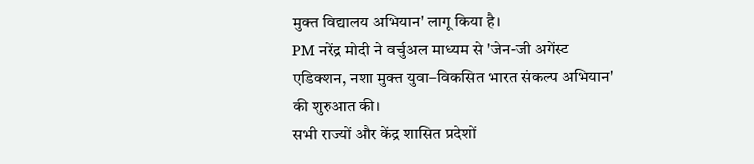मुक्त विद्यालय अभियान' लागू किया है।
PM नरेंद्र मोदी ने वर्चुअल माध्यम से 'जेन-जी अगेंस्ट एडिक्शन, नशा मुक्त युवा–विकसित भारत संकल्प अभियान' की शुरुआत की।
सभी राज्यों और केंद्र शासित प्रदेशों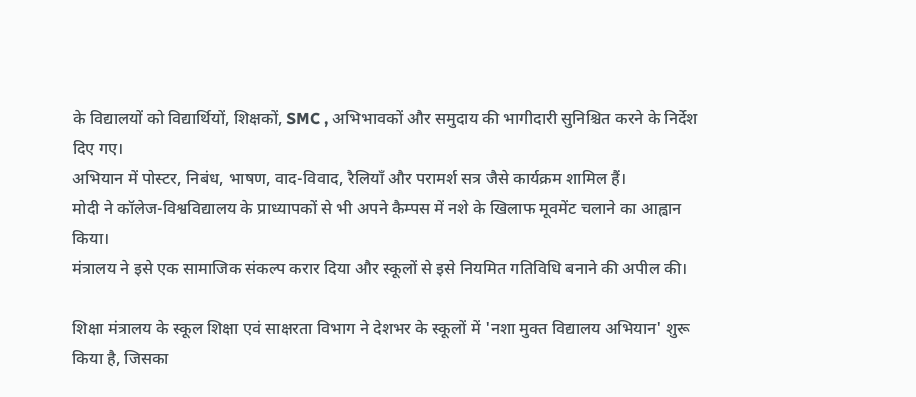के विद्यालयों को विद्यार्थियों, शिक्षकों, SMC , अभिभावकों और समुदाय की भागीदारी सुनिश्चित करने के निर्देश दिए गए।
अभियान में पोस्टर, निबंध, भाषण, वाद-विवाद, रैलियाँ और परामर्श सत्र जैसे कार्यक्रम शामिल हैं।
मोदी ने कॉलेज-विश्वविद्यालय के प्राध्यापकों से भी अपने कैम्पस में नशे के खिलाफ मूवमेंट चलाने का आह्वान किया।
मंत्रालय ने इसे एक सामाजिक संकल्प करार दिया और स्कूलों से इसे नियमित गतिविधि बनाने की अपील की।

शिक्षा मंत्रालय के स्कूल शिक्षा एवं साक्षरता विभाग ने देशभर के स्कूलों में 'नशा मुक्त विद्यालय अभियान' शुरू किया है, जिसका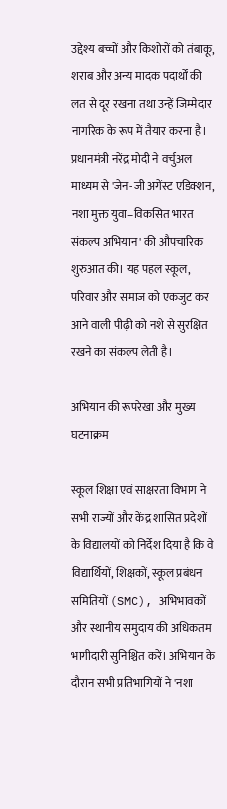उद्देश्य बच्चों और किशोरों को तंबाकू, शराब और अन्य मादक पदार्थों की लत से दूर रखना तथा उन्हें जिम्मेदार नागरिक के रूप में तैयार करना है। प्रधानमंत्री नरेंद्र मोदी ने वर्चुअल माध्यम से 'जेन-जी अगेंस्ट एडिक्शन, नशा मुक्त युवा–विकसित भारत संकल्प अभियान' की औपचारिक शुरुआत की। यह पहल स्कूल, परिवार और समाज को एकजुट कर आने वाली पीढ़ी को नशे से सुरक्षित रखने का संकल्प लेती है।

अभियान की रूपरेखा और मुख्य घटनाक्रम

स्कूल शिक्षा एवं साक्षरता विभाग ने सभी राज्यों और केंद्र शासित प्रदेशों के विद्यालयों को निर्देश दिया है कि वे विद्यार्थियों, शिक्षकों, स्कूल प्रबंधन समितियों (SMC), अभिभावकों और स्थानीय समुदाय की अधिकतम भागीदारी सुनिश्चित करें। अभियान के दौरान सभी प्रतिभागियों ने 'नशा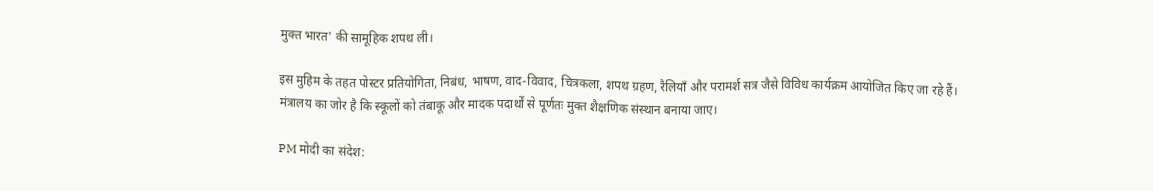मुक्त भारत' की सामूहिक शपथ ली।

इस मुहिम के तहत पोस्टर प्रतियोगिता, निबंध, भाषण, वाद-विवाद, चित्रकला, शपथ ग्रहण, रैलियाँ और परामर्श सत्र जैसे विविध कार्यक्रम आयोजित किए जा रहे हैं। मंत्रालय का जोर है कि स्कूलों को तंबाकू और मादक पदार्थों से पूर्णतः मुक्त शैक्षणिक संस्थान बनाया जाए।

PM मोदी का संदेश: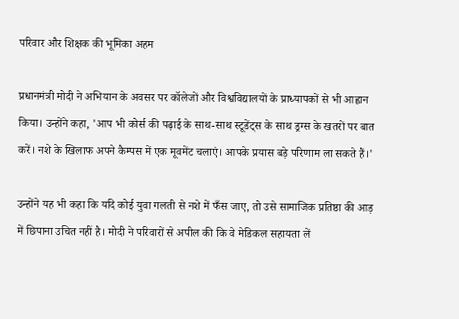परिवार और शिक्षक की भूमिका अहम

प्रधानमंत्री मोदी ने अभियान के अवसर पर कॉलेजों और विश्वविद्यालयों के प्राध्यापकों से भी आह्वान किया। उन्होंने कहा, 'आप भी कोर्स की पढ़ाई के साथ-साथ स्टूडेंट्स के साथ ड्रग्स के खतरों पर बात करें। नशे के खिलाफ अपने कैम्पस में एक मूवमेंट चलाएं। आपके प्रयास बड़े परिणाम ला सकते हैं।'

उन्होंने यह भी कहा कि यदि कोई युवा गलती से नशे में फँस जाए, तो उसे सामाजिक प्रतिष्ठा की आड़ में छिपाना उचित नहीं है। मोदी ने परिवारों से अपील की कि वे मेडिकल सहायता लें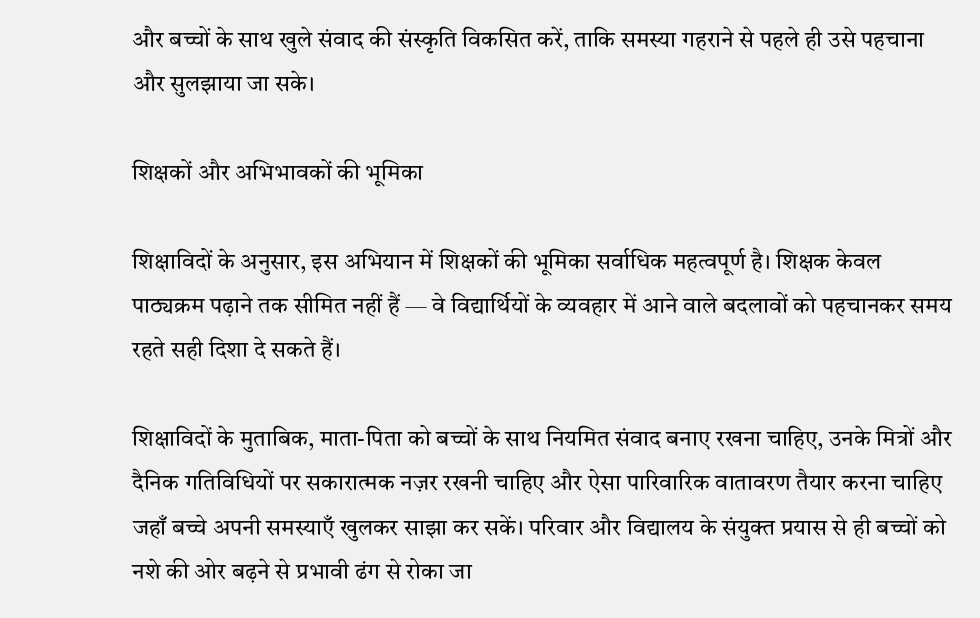और बच्चों के साथ खुले संवाद की संस्कृति विकसित करें, ताकि समस्या गहराने से पहले ही उसे पहचाना और सुलझाया जा सके।

शिक्षकों और अभिभावकों की भूमिका

शिक्षाविदों के अनुसार, इस अभियान में शिक्षकों की भूमिका सर्वाधिक महत्वपूर्ण है। शिक्षक केवल पाठ्यक्रम पढ़ाने तक सीमित नहीं हैं — वे विद्यार्थियों के व्यवहार में आने वाले बदलावों को पहचानकर समय रहते सही दिशा दे सकते हैं।

शिक्षाविदों के मुताबिक, माता-पिता को बच्चों के साथ नियमित संवाद बनाए रखना चाहिए, उनके मित्रों और दैनिक गतिविधियों पर सकारात्मक नज़र रखनी चाहिए और ऐसा पारिवारिक वातावरण तैयार करना चाहिए जहाँ बच्चे अपनी समस्याएँ खुलकर साझा कर सकें। परिवार और विद्यालय के संयुक्त प्रयास से ही बच्चों को नशे की ओर बढ़ने से प्रभावी ढंग से रोका जा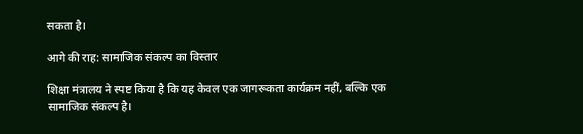सकता है।

आगे की राह: सामाजिक संकल्प का विस्तार

शिक्षा मंत्रालय ने स्पष्ट किया है कि यह केवल एक जागरूकता कार्यक्रम नहीं, बल्कि एक सामाजिक संकल्प है।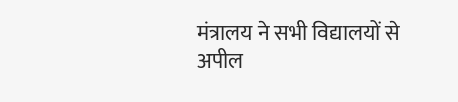मंत्रालय ने सभी विद्यालयों से अपील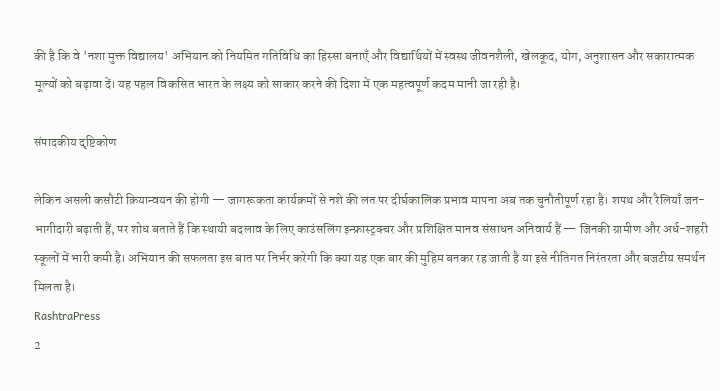की है कि वे 'नशा मुक्त विद्यालय' अभियान को नियमित गतिविधि का हिस्सा बनाएँ और विद्यार्थियों में स्वस्थ जीवनशैली, खेलकूद, योग, अनुशासन और सकारात्मक मूल्यों को बढ़ावा दें। यह पहल विकसित भारत के लक्ष्य को साकार करने की दिशा में एक महत्वपूर्ण कदम मानी जा रही है।

संपादकीय दृष्टिकोण

लेकिन असली कसौटी क्रियान्वयन की होगी — जागरूकता कार्यक्रमों से नशे की लत पर दीर्घकालिक प्रभाव मापना अब तक चुनौतीपूर्ण रहा है। शपथ और रैलियाँ जन-भागीदारी बढ़ाती हैं, पर शोध बताते हैं कि स्थायी बदलाव के लिए काउंसलिंग इन्फ्रास्ट्रक्चर और प्रशिक्षित मानव संसाधन अनिवार्य हैं — जिनकी ग्रामीण और अर्ध-शहरी स्कूलों में भारी कमी है। अभियान की सफलता इस बात पर निर्भर करेगी कि क्या यह एक बार की मुहिम बनकर रह जाती है या इसे नीतिगत निरंतरता और बजटीय समर्थन मिलता है।
RashtraPress
2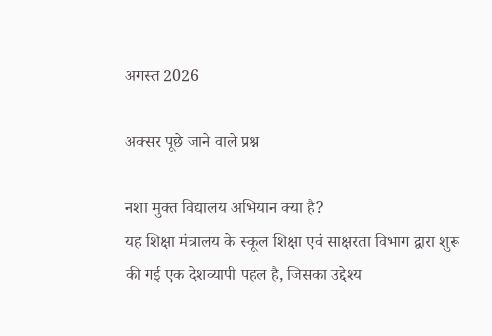अगस्त 2026

अक्सर पूछे जाने वाले प्रश्न

नशा मुक्त विद्यालय अभियान क्या है?
यह शिक्षा मंत्रालय के स्कूल शिक्षा एवं साक्षरता विभाग द्वारा शुरू की गई एक देशव्यापी पहल है, जिसका उद्देश्य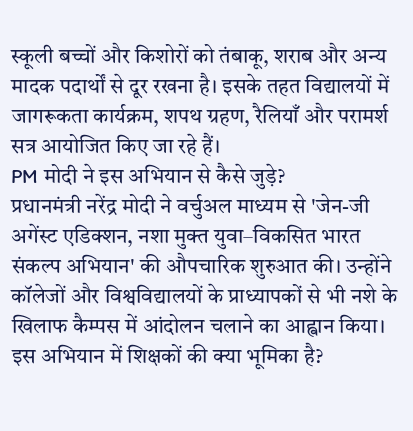स्कूली बच्चों और किशोरों को तंबाकू, शराब और अन्य मादक पदार्थों से दूर रखना है। इसके तहत विद्यालयों में जागरूकता कार्यक्रम, शपथ ग्रहण, रैलियाँ और परामर्श सत्र आयोजित किए जा रहे हैं।
PM मोदी ने इस अभियान से कैसे जुड़े?
प्रधानमंत्री नरेंद्र मोदी ने वर्चुअल माध्यम से 'जेन-जी अगेंस्ट एडिक्शन, नशा मुक्त युवा–विकसित भारत संकल्प अभियान' की औपचारिक शुरुआत की। उन्होंने कॉलेजों और विश्वविद्यालयों के प्राध्यापकों से भी नशे के खिलाफ कैम्पस में आंदोलन चलाने का आह्वान किया।
इस अभियान में शिक्षकों की क्या भूमिका है?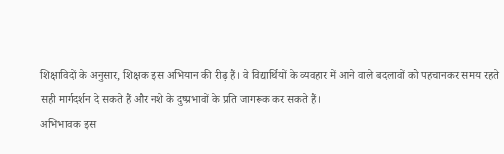शिक्षाविदों के अनुसार, शिक्षक इस अभियान की रीढ़ हैं। वे विद्यार्थियों के व्यवहार में आने वाले बदलावों को पहचानकर समय रहते सही मार्गदर्शन दे सकते हैं और नशे के दुष्प्रभावों के प्रति जागरूक कर सकते हैं।
अभिभावक इस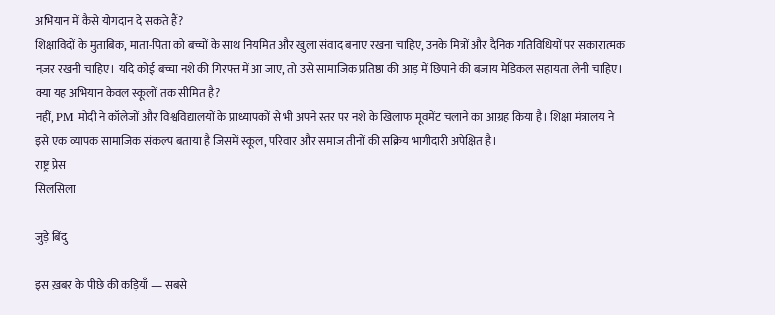अभियान में कैसे योगदान दे सकते हैं?
शिक्षाविदों के मुताबिक, माता-पिता को बच्चों के साथ नियमित और खुला संवाद बनाए रखना चाहिए, उनके मित्रों और दैनिक गतिविधियों पर सकारात्मक नज़र रखनी चाहिए। यदि कोई बच्चा नशे की गिरफ्त में आ जाए, तो उसे सामाजिक प्रतिष्ठा की आड़ में छिपाने की बजाय मेडिकल सहायता लेनी चाहिए।
क्या यह अभियान केवल स्कूलों तक सीमित है?
नहीं, PM मोदी ने कॉलेजों और विश्वविद्यालयों के प्राध्यापकों से भी अपने स्तर पर नशे के खिलाफ मूवमेंट चलाने का आग्रह किया है। शिक्षा मंत्रालय ने इसे एक व्यापक सामाजिक संकल्प बताया है जिसमें स्कूल, परिवार और समाज तीनों की सक्रिय भागीदारी अपेक्षित है।
राष्ट्र प्रेस
सिलसिला

जुड़े बिंदु

इस ख़बर के पीछे की कड़ियाँ — सबसे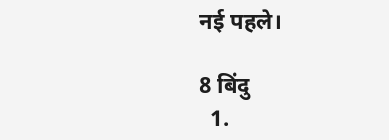नई पहले।

8 बिंदु
  1.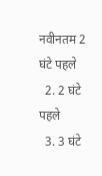नवीनतम 2 घंटे पहले
  2. 2 घंटे पहले
  3. 3 घंटे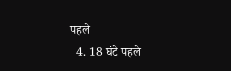पहले
  4. 18 घंटे पहले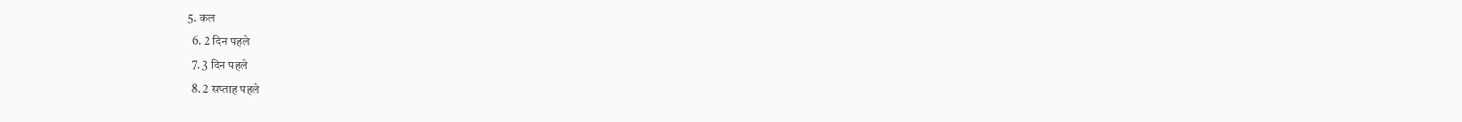5. कल
  6. 2 दिन पहले
  7. 3 दिन पहले
  8. 2 सप्ताह पहले